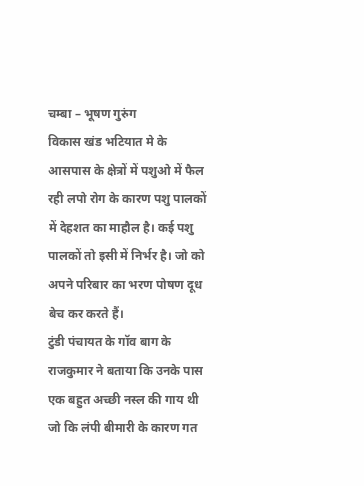चम्बा – भूषण गुरुंग
विकास खंड भटियात मे के आसपास के क्षेत्रों में पशुओ में फैल रही लपो रोग के कारण पशु पालकों में देहशत का माहौल है। कई पशु पालकों तो इसी में निर्भर है। जो को अपने परिबार का भरण पोषण दूध बेच कर करते हैं।
टुंडी पंचायत के गॉव बाग के राजकुमार ने बताया कि उनके पास एक बहुत अच्छी नस्ल की गाय थी जो कि लंपी बीमारी के कारण गत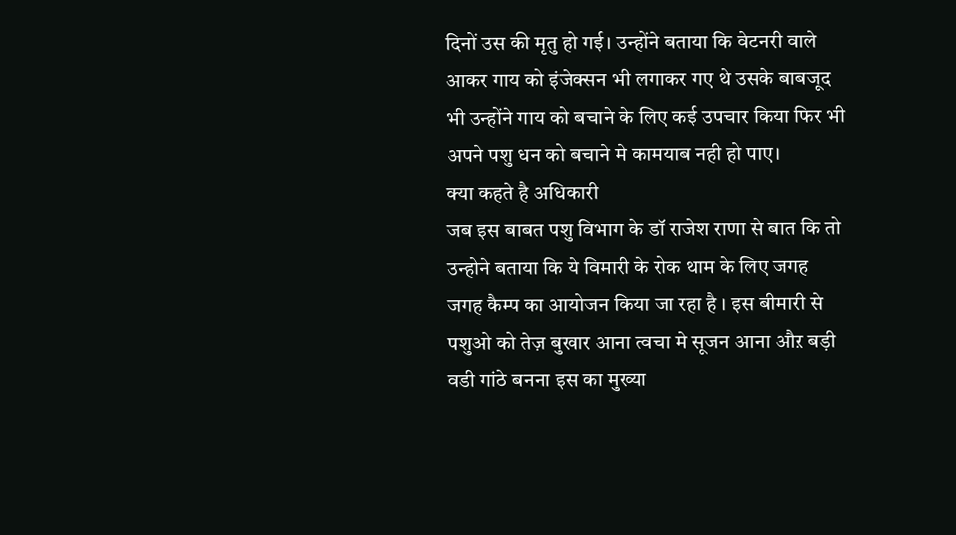दिनों उस की मृतु हो गई। उन्होंने बताया कि वेटनरी वाले आकर गाय को इंजेक्सन भी लगाकर गए थे उसके बाबजूद भी उन्होंने गाय को बचाने के लिए कई उपचार किया फिर भी अपने पशु धन को बचाने मे कामयाब नही हो पाए।
क्या कहते है अधिकारी
जब इस बाबत पशु विभाग के डॉ राजेश राणा से बात कि तो उन्होने बताया कि ये विमारी के रोक थाम के लिए जगह जगह कैम्प का आयोजन किया जा रहा है । इस बीमारी से पशुओ को तेज़ बुखार आना त्वचा मे सूजन आना औऱ बड़ी वडी गांठे बनना इस का मुख्या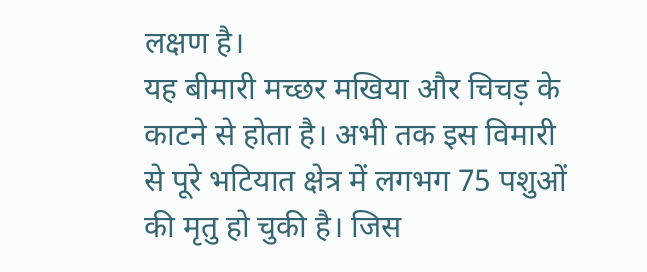लक्षण है।
यह बीमारी मच्छर मखिया और चिचड़ के काटने से होता है। अभी तक इस विमारी से पूरे भटियात क्षेत्र में लगभग 75 पशुओं की मृतु हो चुकी है। जिस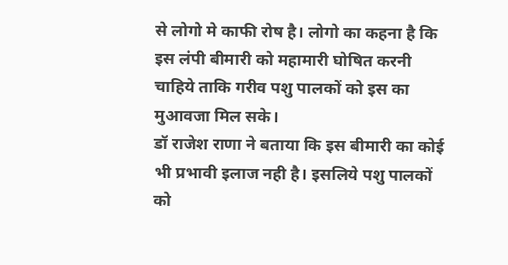से लोगो मे काफी रोष है। लोगो का कहना है कि इस लंपी बीमारी को महामारी घोषित करनी चाहिये ताकि गरीव पशु पालकों को इस का मुआवजा मिल सके।
डॉ राजेश राणा ने बताया कि इस बीमारी का कोई भी प्रभावी इलाज नही है। इसलिये पशु पालकों को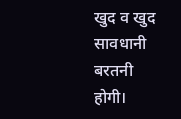खुद व खुद सावधानी बरतनी होगी।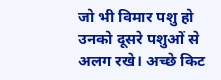जो भी विमार पशु हो उनको दूसरे पशुओं से अलग रखे। अच्छे किट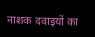नाशक दवाइयों का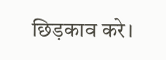छिड़काव करे।